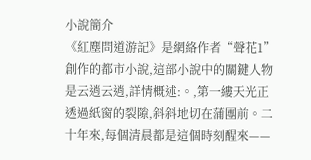小說簡介
《紅塵問道游記》是網絡作者“聲花1”創作的都市小說,這部小說中的關鍵人物是云逍云逍,詳情概述:。,第一縷天光正透過紙窗的裂隙,斜斜地切在蒲團前。二十年來,每個清晨都是這個時刻醒來——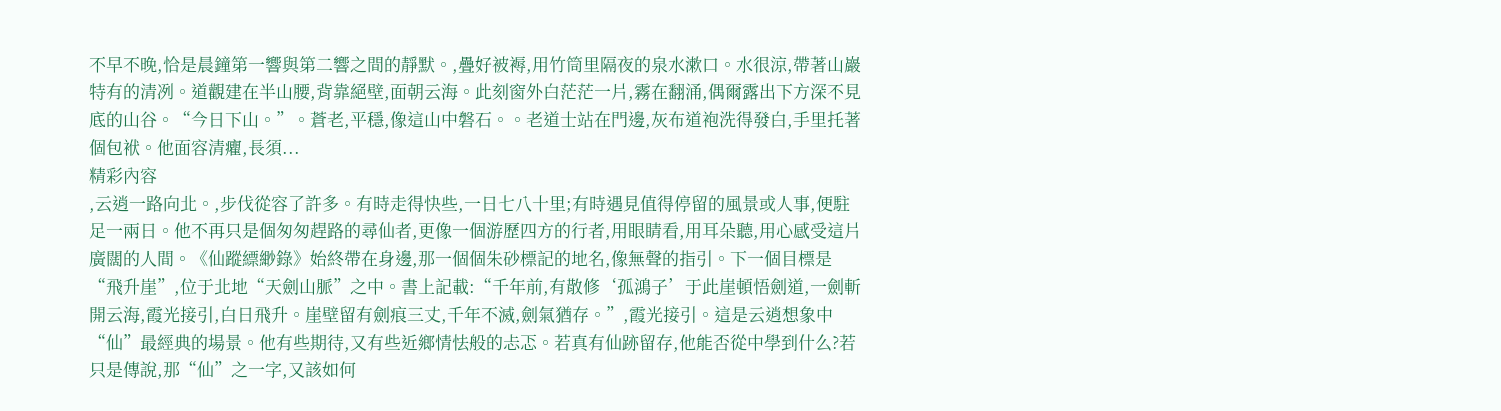不早不晚,恰是晨鐘第一響與第二響之間的靜默。,疊好被褥,用竹筒里隔夜的泉水漱口。水很涼,帶著山巖特有的清冽。道觀建在半山腰,背靠絕壁,面朝云海。此刻窗外白茫茫一片,霧在翻涌,偶爾露出下方深不見底的山谷。“今日下山。”。蒼老,平穩,像這山中磐石。。老道士站在門邊,灰布道袍洗得發白,手里托著個包袱。他面容清癯,長須...
精彩內容
,云逍一路向北。,步伐從容了許多。有時走得快些,一日七八十里;有時遇見值得停留的風景或人事,便駐足一兩日。他不再只是個匆匆趕路的尋仙者,更像一個游歷四方的行者,用眼睛看,用耳朵聽,用心感受這片廣闊的人間。《仙蹤縹緲錄》始終帶在身邊,那一個個朱砂標記的地名,像無聲的指引。下一個目標是“飛升崖”,位于北地“天劍山脈”之中。書上記載:“千年前,有散修‘孤鴻子’于此崖頓悟劍道,一劍斬開云海,霞光接引,白日飛升。崖壁留有劍痕三丈,千年不滅,劍氣猶存。”,霞光接引。這是云逍想象中“仙”最經典的場景。他有些期待,又有些近鄉情怯般的忐忑。若真有仙跡留存,他能否從中學到什么?若只是傳說,那“仙”之一字,又該如何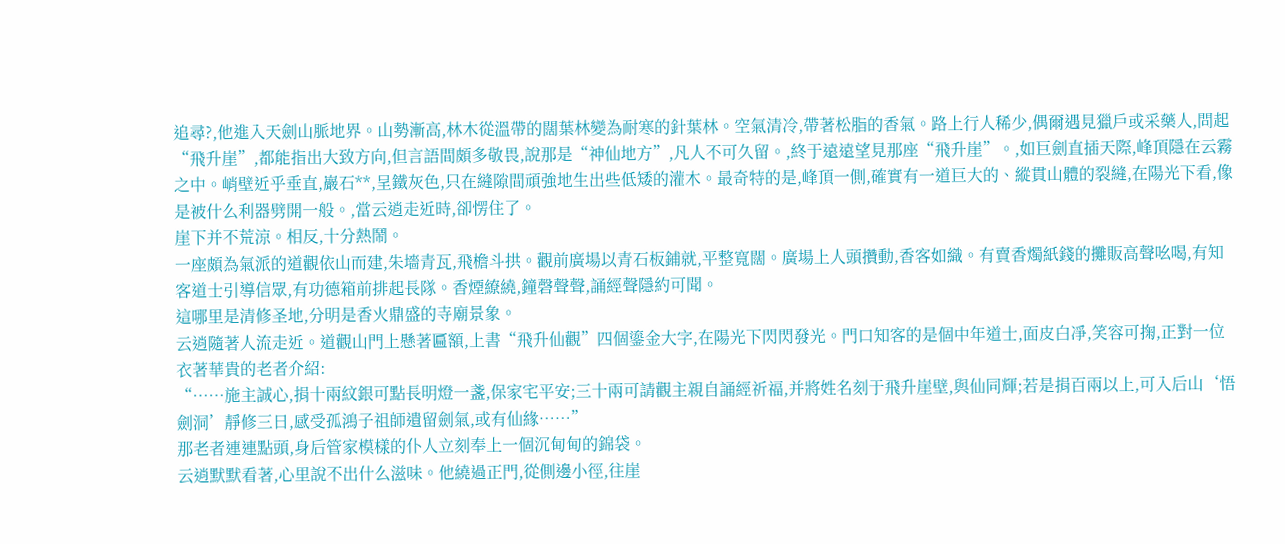追尋?,他進入天劍山脈地界。山勢漸高,林木從溫帶的闊葉林變為耐寒的針葉林。空氣清冷,帶著松脂的香氣。路上行人稀少,偶爾遇見獵戶或采藥人,問起“飛升崖”,都能指出大致方向,但言語間頗多敬畏,說那是“神仙地方”,凡人不可久留。,終于遠遠望見那座“飛升崖”。,如巨劍直插天際,峰頂隱在云霧之中。峭壁近乎垂直,巖石**,呈鐵灰色,只在縫隙間頑強地生出些低矮的灌木。最奇特的是,峰頂一側,確實有一道巨大的、縱貫山體的裂縫,在陽光下看,像是被什么利器劈開一般。,當云逍走近時,卻愣住了。
崖下并不荒涼。相反,十分熱鬧。
一座頗為氣派的道觀依山而建,朱墻青瓦,飛檐斗拱。觀前廣場以青石板鋪就,平整寬闊。廣場上人頭攢動,香客如織。有賣香燭紙錢的攤販高聲吆喝,有知客道士引導信眾,有功德箱前排起長隊。香煙繚繞,鐘磬聲聲,誦經聲隱約可聞。
這哪里是清修圣地,分明是香火鼎盛的寺廟景象。
云逍隨著人流走近。道觀山門上懸著匾額,上書“飛升仙觀”四個鎏金大字,在陽光下閃閃發光。門口知客的是個中年道士,面皮白凈,笑容可掬,正對一位衣著華貴的老者介紹:
“……施主誠心,捐十兩紋銀可點長明燈一盞,保家宅平安;三十兩可請觀主親自誦經祈福,并將姓名刻于飛升崖壁,與仙同輝;若是捐百兩以上,可入后山‘悟劍洞’靜修三日,感受孤鴻子祖師遺留劍氣,或有仙緣……”
那老者連連點頭,身后管家模樣的仆人立刻奉上一個沉甸甸的錦袋。
云逍默默看著,心里說不出什么滋味。他繞過正門,從側邊小徑,往崖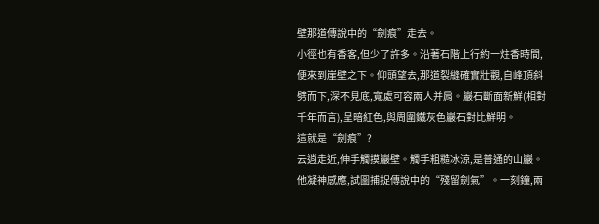壁那道傳說中的“劍痕”走去。
小徑也有香客,但少了許多。沿著石階上行約一炷香時間,便來到崖壁之下。仰頭望去,那道裂縫確實壯觀,自峰頂斜劈而下,深不見底,寬處可容兩人并肩。巖石斷面新鮮(相對千年而言),呈暗紅色,與周圍鐵灰色巖石對比鮮明。
這就是“劍痕”?
云逍走近,伸手觸摸巖壁。觸手粗糙冰涼,是普通的山巖。他凝神感應,試圖捕捉傳說中的“殘留劍氣”。一刻鐘,兩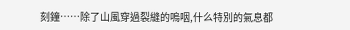刻鐘……除了山風穿過裂縫的嗚咽,什么特別的氣息都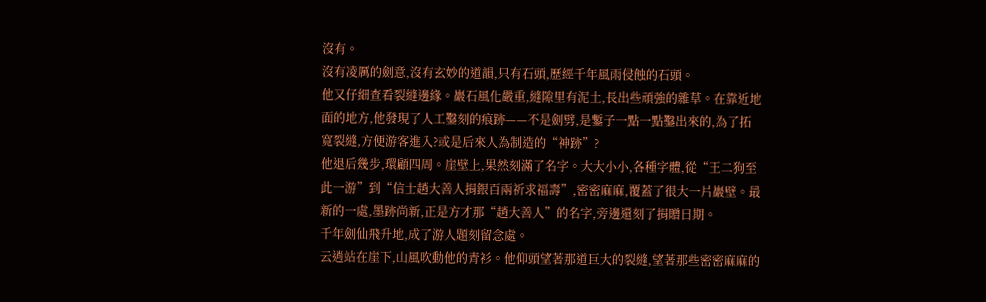沒有。
沒有凌厲的劍意,沒有玄妙的道韻,只有石頭,歷經千年風雨侵蝕的石頭。
他又仔細查看裂縫邊緣。巖石風化嚴重,縫隙里有泥土,長出些頑強的雜草。在靠近地面的地方,他發現了人工鑿刻的痕跡——不是劍劈,是鏨子一點一點鑿出來的,為了拓寬裂縫,方便游客進入?或是后來人為制造的“神跡”?
他退后幾步,環顧四周。崖壁上,果然刻滿了名字。大大小小,各種字體,從“王二狗至此一游”到“信士趙大善人捐銀百兩祈求福壽”,密密麻麻,覆蓋了很大一片巖壁。最新的一處,墨跡尚新,正是方才那“趙大善人”的名字,旁邊還刻了捐贈日期。
千年劍仙飛升地,成了游人題刻留念處。
云逍站在崖下,山風吹動他的青衫。他仰頭望著那道巨大的裂縫,望著那些密密麻麻的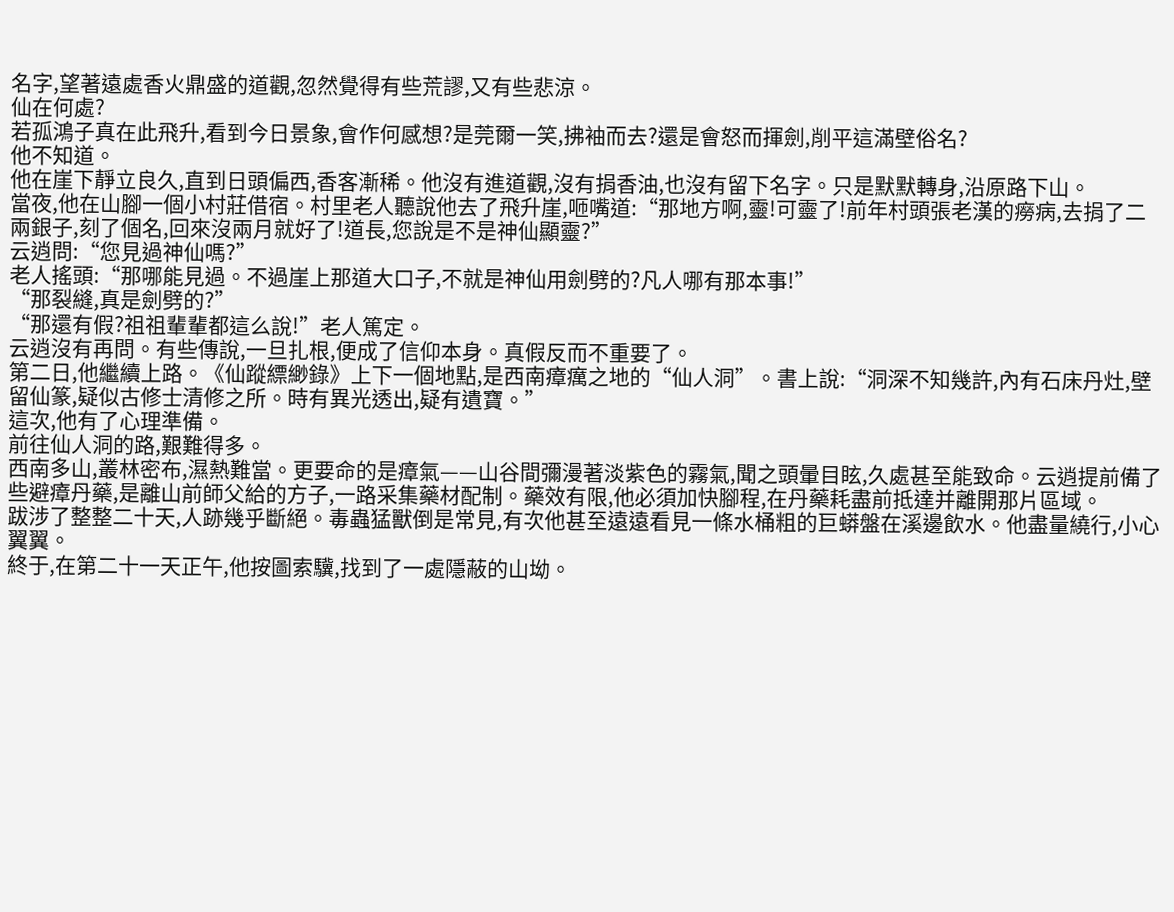名字,望著遠處香火鼎盛的道觀,忽然覺得有些荒謬,又有些悲涼。
仙在何處?
若孤鴻子真在此飛升,看到今日景象,會作何感想?是莞爾一笑,拂袖而去?還是會怒而揮劍,削平這滿壁俗名?
他不知道。
他在崖下靜立良久,直到日頭偏西,香客漸稀。他沒有進道觀,沒有捐香油,也沒有留下名字。只是默默轉身,沿原路下山。
當夜,他在山腳一個小村莊借宿。村里老人聽說他去了飛升崖,咂嘴道:“那地方啊,靈!可靈了!前年村頭張老漢的癆病,去捐了二兩銀子,刻了個名,回來沒兩月就好了!道長,您說是不是神仙顯靈?”
云逍問:“您見過神仙嗎?”
老人搖頭:“那哪能見過。不過崖上那道大口子,不就是神仙用劍劈的?凡人哪有那本事!”
“那裂縫,真是劍劈的?”
“那還有假?祖祖輩輩都這么說!”老人篤定。
云逍沒有再問。有些傳說,一旦扎根,便成了信仰本身。真假反而不重要了。
第二日,他繼續上路。《仙蹤縹緲錄》上下一個地點,是西南瘴癘之地的“仙人洞”。書上說:“洞深不知幾許,內有石床丹灶,壁留仙篆,疑似古修士清修之所。時有異光透出,疑有遺寶。”
這次,他有了心理準備。
前往仙人洞的路,艱難得多。
西南多山,叢林密布,濕熱難當。更要命的是瘴氣——山谷間彌漫著淡紫色的霧氣,聞之頭暈目眩,久處甚至能致命。云逍提前備了些避瘴丹藥,是離山前師父給的方子,一路采集藥材配制。藥效有限,他必須加快腳程,在丹藥耗盡前抵達并離開那片區域。
跋涉了整整二十天,人跡幾乎斷絕。毒蟲猛獸倒是常見,有次他甚至遠遠看見一條水桶粗的巨蟒盤在溪邊飲水。他盡量繞行,小心翼翼。
終于,在第二十一天正午,他按圖索驥,找到了一處隱蔽的山坳。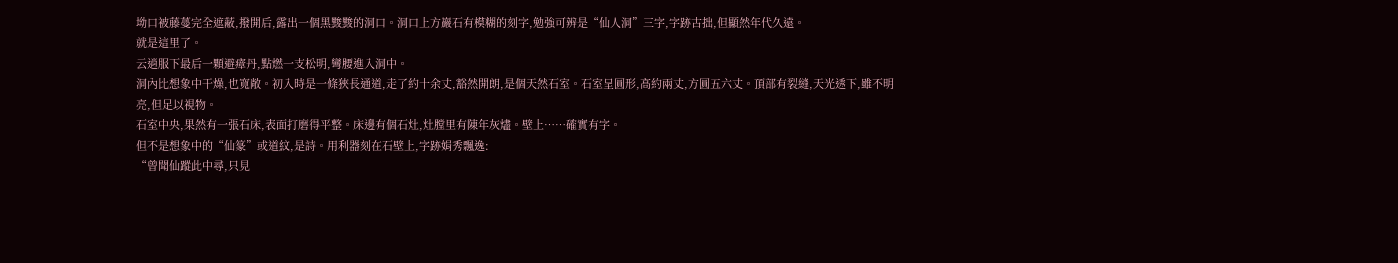坳口被藤蔓完全遮蔽,撥開后,露出一個黑黢黢的洞口。洞口上方巖石有模糊的刻字,勉強可辨是“仙人洞”三字,字跡古拙,但顯然年代久遠。
就是這里了。
云逍服下最后一顆避瘴丹,點燃一支松明,彎腰進入洞中。
洞內比想象中干燥,也寬敞。初入時是一條狹長通道,走了約十余丈,豁然開朗,是個天然石室。石室呈圓形,高約兩丈,方圓五六丈。頂部有裂縫,天光透下,雖不明亮,但足以視物。
石室中央,果然有一張石床,表面打磨得平整。床邊有個石灶,灶膛里有陳年灰燼。壁上……確實有字。
但不是想象中的“仙篆”或道紋,是詩。用利器刻在石壁上,字跡娟秀飄逸:
“曾聞仙蹤此中尋,只見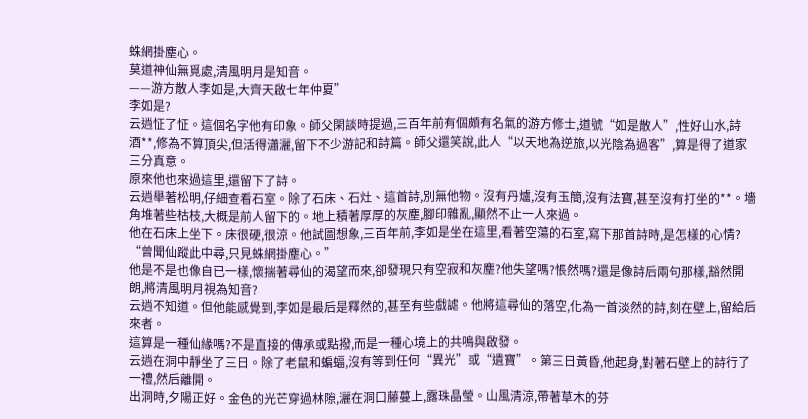蛛網掛塵心。
莫道神仙無覓處,清風明月是知音。
——游方散人李如是,大齊天啟七年仲夏”
李如是?
云逍怔了怔。這個名字他有印象。師父閑談時提過,三百年前有個頗有名氣的游方修士,道號“如是散人”,性好山水,詩酒**,修為不算頂尖,但活得瀟灑,留下不少游記和詩篇。師父還笑說,此人“以天地為逆旅,以光陰為過客”,算是得了道家三分真意。
原來他也來過這里,還留下了詩。
云逍舉著松明,仔細查看石室。除了石床、石灶、這首詩,別無他物。沒有丹爐,沒有玉簡,沒有法寶,甚至沒有打坐的**。墻角堆著些枯枝,大概是前人留下的。地上積著厚厚的灰塵,腳印雜亂,顯然不止一人來過。
他在石床上坐下。床很硬,很涼。他試圖想象,三百年前,李如是坐在這里,看著空蕩的石室,寫下那首詩時,是怎樣的心情?
“曾聞仙蹤此中尋,只見蛛網掛塵心。”
他是不是也像自已一樣,懷揣著尋仙的渴望而來,卻發現只有空寂和灰塵?他失望嗎?悵然嗎?還是像詩后兩句那樣,豁然開朗,將清風明月視為知音?
云逍不知道。但他能感覺到,李如是最后是釋然的,甚至有些戲謔。他將這尋仙的落空,化為一首淡然的詩,刻在壁上,留給后來者。
這算是一種仙緣嗎?不是直接的傳承或點撥,而是一種心境上的共鳴與啟發。
云逍在洞中靜坐了三日。除了老鼠和蝙蝠,沒有等到任何“異光”或“遺寶”。第三日黃昏,他起身,對著石壁上的詩行了一禮,然后離開。
出洞時,夕陽正好。金色的光芒穿過林隙,灑在洞口藤蔓上,露珠晶瑩。山風清涼,帶著草木的芬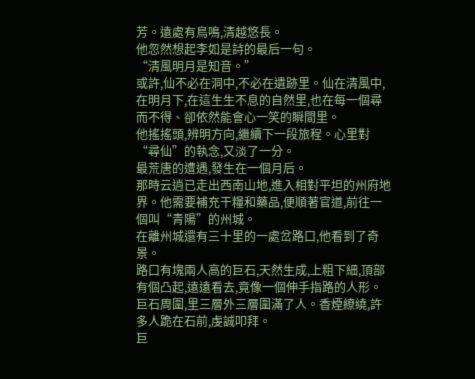芳。遠處有鳥鳴,清越悠長。
他忽然想起李如是詩的最后一句。
“清風明月是知音。”
或許,仙不必在洞中,不必在遺跡里。仙在清風中,在明月下,在這生生不息的自然里,也在每一個尋而不得、卻依然能會心一笑的瞬間里。
他搖搖頭,辨明方向,繼續下一段旅程。心里對“尋仙”的執念,又淡了一分。
最荒唐的遭遇,發生在一個月后。
那時云逍已走出西南山地,進入相對平坦的州府地界。他需要補充干糧和藥品,便順著官道,前往一個叫“青陽”的州城。
在離州城還有三十里的一處岔路口,他看到了奇景。
路口有塊兩人高的巨石,天然生成,上粗下細,頂部有個凸起,遠遠看去,竟像一個伸手指路的人形。巨石周圍,里三層外三層圍滿了人。香煙繚繞,許多人跪在石前,虔誠叩拜。
巨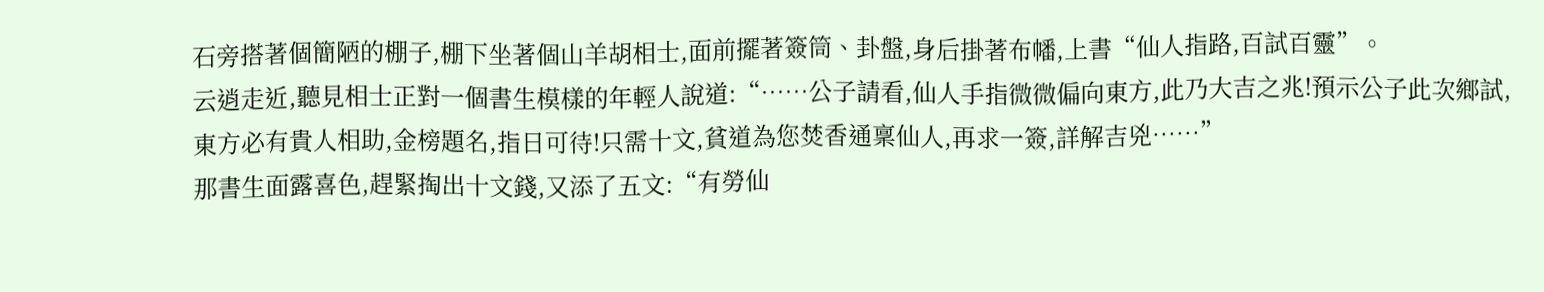石旁搭著個簡陋的棚子,棚下坐著個山羊胡相士,面前擺著簽筒、卦盤,身后掛著布幡,上書“仙人指路,百試百靈”。
云逍走近,聽見相士正對一個書生模樣的年輕人說道:“……公子請看,仙人手指微微偏向東方,此乃大吉之兆!預示公子此次鄉試,東方必有貴人相助,金榜題名,指日可待!只需十文,貧道為您焚香通稟仙人,再求一簽,詳解吉兇……”
那書生面露喜色,趕緊掏出十文錢,又添了五文:“有勞仙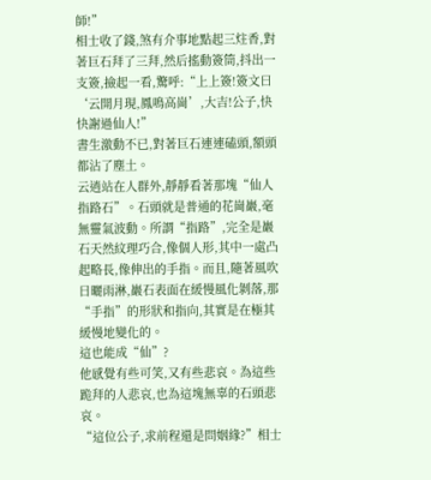師!”
相士收了錢,煞有介事地點起三炷香,對著巨石拜了三拜,然后搖動簽筒,抖出一支簽,撿起一看,驚呼:“上上簽!簽文曰‘云開月現,鳳鳴高崗’,大吉!公子,快快謝過仙人!”
書生激動不已,對著巨石連連磕頭,額頭都沾了塵土。
云逍站在人群外,靜靜看著那塊“仙人指路石”。石頭就是普通的花崗巖,毫無靈氣波動。所謂“指路”,完全是巖石天然紋理巧合,像個人形,其中一處凸起略長,像伸出的手指。而且,隨著風吹日曬雨淋,巖石表面在緩慢風化剝落,那“手指”的形狀和指向,其實是在極其緩慢地變化的。
這也能成“仙”?
他感覺有些可笑,又有些悲哀。為這些跪拜的人悲哀,也為這塊無辜的石頭悲哀。
“這位公子,求前程還是問姻緣?”相士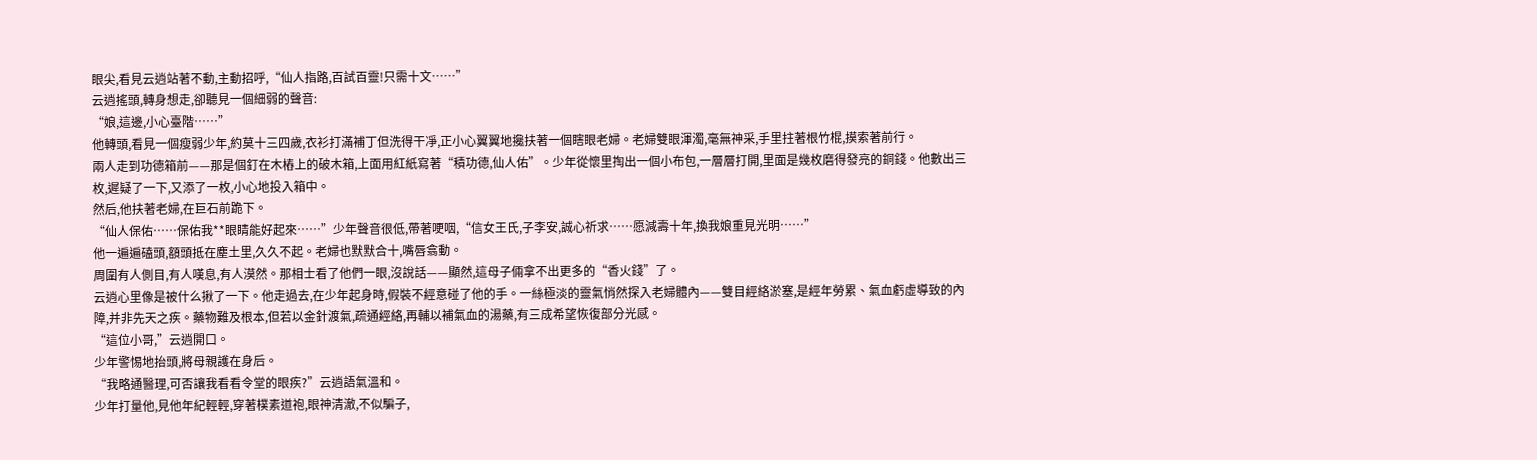眼尖,看見云逍站著不動,主動招呼,“仙人指路,百試百靈!只需十文……”
云逍搖頭,轉身想走,卻聽見一個細弱的聲音:
“娘,這邊,小心臺階……”
他轉頭,看見一個瘦弱少年,約莫十三四歲,衣衫打滿補丁但洗得干凈,正小心翼翼地攙扶著一個瞎眼老婦。老婦雙眼渾濁,毫無神采,手里拄著根竹棍,摸索著前行。
兩人走到功德箱前——那是個釘在木樁上的破木箱,上面用紅紙寫著“積功德,仙人佑”。少年從懷里掏出一個小布包,一層層打開,里面是幾枚磨得發亮的銅錢。他數出三枚,遲疑了一下,又添了一枚,小心地投入箱中。
然后,他扶著老婦,在巨石前跪下。
“仙人保佑……保佑我**眼睛能好起來……”少年聲音很低,帶著哽咽,“信女王氏,子李安,誠心祈求……愿減壽十年,換我娘重見光明……”
他一遍遍磕頭,額頭抵在塵土里,久久不起。老婦也默默合十,嘴唇翕動。
周圍有人側目,有人嘆息,有人漠然。那相士看了他們一眼,沒說話——顯然,這母子倆拿不出更多的“香火錢”了。
云逍心里像是被什么揪了一下。他走過去,在少年起身時,假裝不經意碰了他的手。一絲極淡的靈氣悄然探入老婦體內——雙目經絡淤塞,是經年勞累、氣血虧虛導致的內障,并非先天之疾。藥物難及根本,但若以金針渡氣,疏通經絡,再輔以補氣血的湯藥,有三成希望恢復部分光感。
“這位小哥,”云逍開口。
少年警惕地抬頭,將母親護在身后。
“我略通醫理,可否讓我看看令堂的眼疾?”云逍語氣溫和。
少年打量他,見他年紀輕輕,穿著樸素道袍,眼神清澈,不似騙子,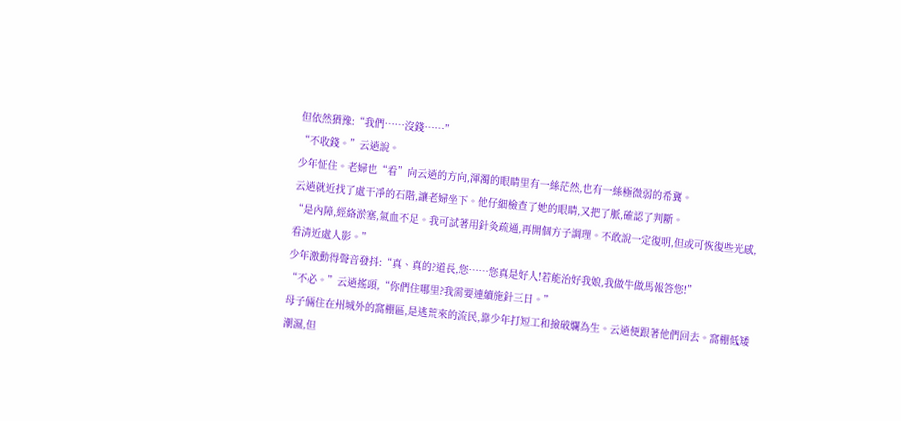但依然猶豫:“我們……沒錢……”
“不收錢。”云逍說。
少年怔住。老婦也“看”向云逍的方向,渾濁的眼睛里有一絲茫然,也有一絲極微弱的希冀。
云逍就近找了處干凈的石階,讓老婦坐下。他仔細檢查了她的眼睛,又把了脈,確認了判斷。
“是內障,經絡淤塞,氣血不足。我可試著用針灸疏通,再開個方子調理。不敢說一定復明,但或可恢復些光感,看清近處人影。”
少年激動得聲音發抖:“真、真的?道長,您……您真是好人!若能治好我娘,我做牛做馬報答您!”
“不必。”云逍搖頭,“你們住哪里?我需要連續施針三日。”
母子倆住在州城外的窩棚區,是逃荒來的流民,靠少年打短工和撿破爛為生。云逍便跟著他們回去。窩棚低矮潮濕,但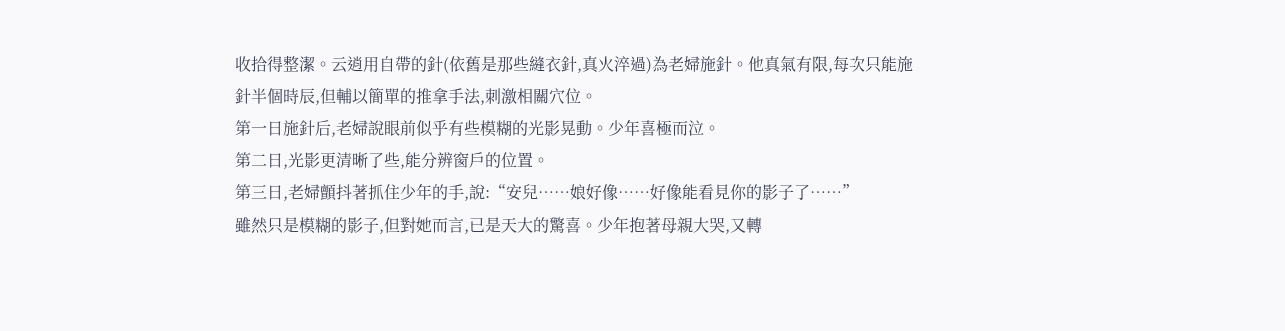收拾得整潔。云逍用自帶的針(依舊是那些縫衣針,真火淬過)為老婦施針。他真氣有限,每次只能施針半個時辰,但輔以簡單的推拿手法,刺激相關穴位。
第一日施針后,老婦說眼前似乎有些模糊的光影晃動。少年喜極而泣。
第二日,光影更清晰了些,能分辨窗戶的位置。
第三日,老婦顫抖著抓住少年的手,說:“安兒……娘好像……好像能看見你的影子了……”
雖然只是模糊的影子,但對她而言,已是天大的驚喜。少年抱著母親大哭,又轉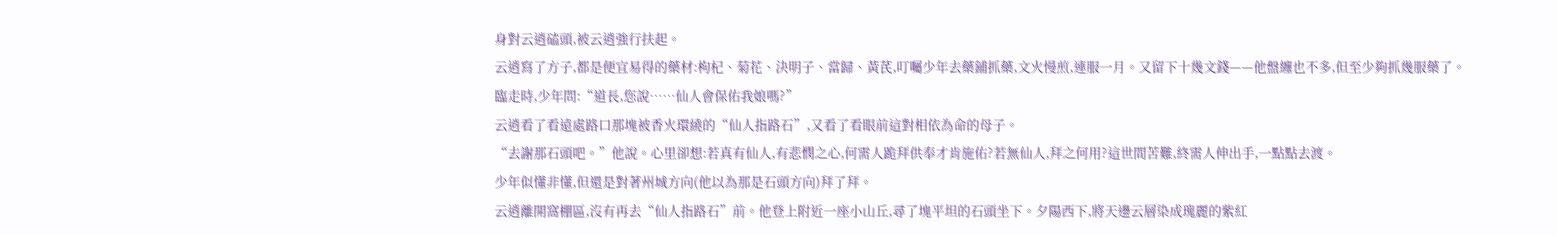身對云逍磕頭,被云逍強行扶起。
云逍寫了方子,都是便宜易得的藥材:枸杞、菊花、決明子、當歸、黃芪,叮囑少年去藥鋪抓藥,文火慢煎,連服一月。又留下十幾文錢——他盤纏也不多,但至少夠抓幾服藥了。
臨走時,少年問:“道長,您說……仙人會保佑我娘嗎?”
云逍看了看遠處路口那塊被香火環繞的“仙人指路石”,又看了看眼前這對相依為命的母子。
“去謝那石頭吧。”他說。心里卻想:若真有仙人,有悲憫之心,何需人跪拜供奉才肯施佑?若無仙人,拜之何用?這世間苦難,終需人伸出手,一點點去渡。
少年似懂非懂,但還是對著州城方向(他以為那是石頭方向)拜了拜。
云逍離開窩棚區,沒有再去“仙人指路石”前。他登上附近一座小山丘,尋了塊平坦的石頭坐下。夕陽西下,將天邊云層染成瑰麗的紫紅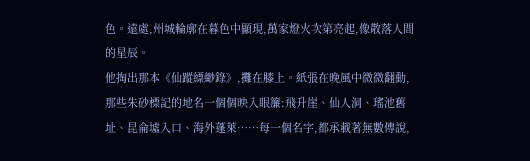色。遠處,州城輪廓在暮色中顯現,萬家燈火次第亮起,像散落人間的星辰。
他掏出那本《仙蹤縹緲錄》,攤在膝上。紙張在晚風中微微翻動,那些朱砂標記的地名一個個映入眼簾:飛升崖、仙人洞、瑤池舊址、昆侖墟入口、海外蓬萊……每一個名字,都承載著無數傳說,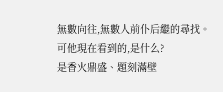無數向往,無數人前仆后繼的尋找。
可他現在看到的,是什么?
是香火鼎盛、題刻滿壁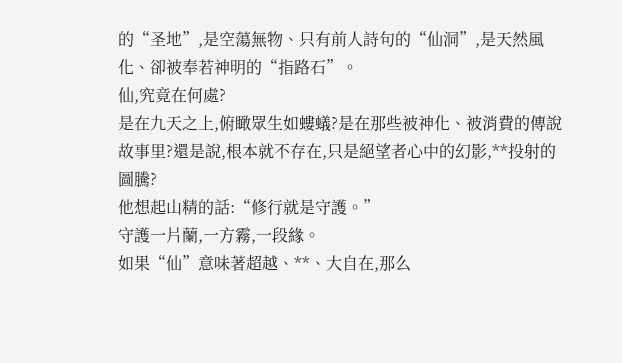的“圣地”,是空蕩無物、只有前人詩句的“仙洞”,是天然風化、卻被奉若神明的“指路石”。
仙,究竟在何處?
是在九天之上,俯瞰眾生如螻蟻?是在那些被神化、被消費的傳說故事里?還是說,根本就不存在,只是絕望者心中的幻影,**投射的圖騰?
他想起山精的話:“修行就是守護。”
守護一片蘭,一方霧,一段緣。
如果“仙”意味著超越、**、大自在,那么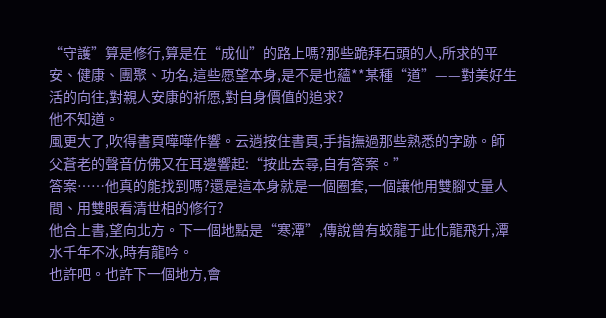“守護”算是修行,算是在“成仙”的路上嗎?那些跪拜石頭的人,所求的平安、健康、團聚、功名,這些愿望本身,是不是也蘊**某種“道”——對美好生活的向往,對親人安康的祈愿,對自身價值的追求?
他不知道。
風更大了,吹得書頁嘩嘩作響。云逍按住書頁,手指撫過那些熟悉的字跡。師父蒼老的聲音仿佛又在耳邊響起:“按此去尋,自有答案。”
答案……他真的能找到嗎?還是這本身就是一個圈套,一個讓他用雙腳丈量人間、用雙眼看清世相的修行?
他合上書,望向北方。下一個地點是“寒潭”,傳說曾有蛟龍于此化龍飛升,潭水千年不冰,時有龍吟。
也許吧。也許下一個地方,會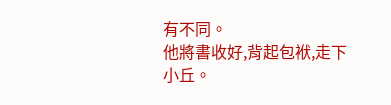有不同。
他將書收好,背起包袱,走下小丘。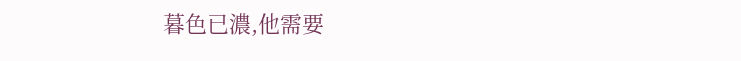暮色已濃,他需要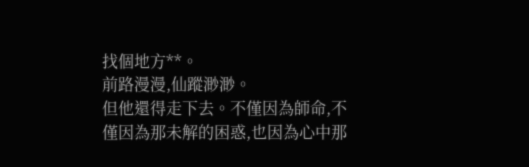找個地方**。
前路漫漫,仙蹤渺渺。
但他還得走下去。不僅因為師命,不僅因為那未解的困惑,也因為心中那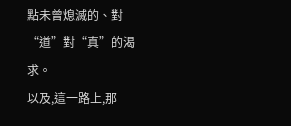點未曾熄滅的、對“道”對“真”的渴求。
以及,這一路上,那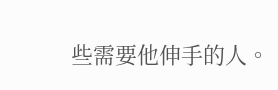些需要他伸手的人。